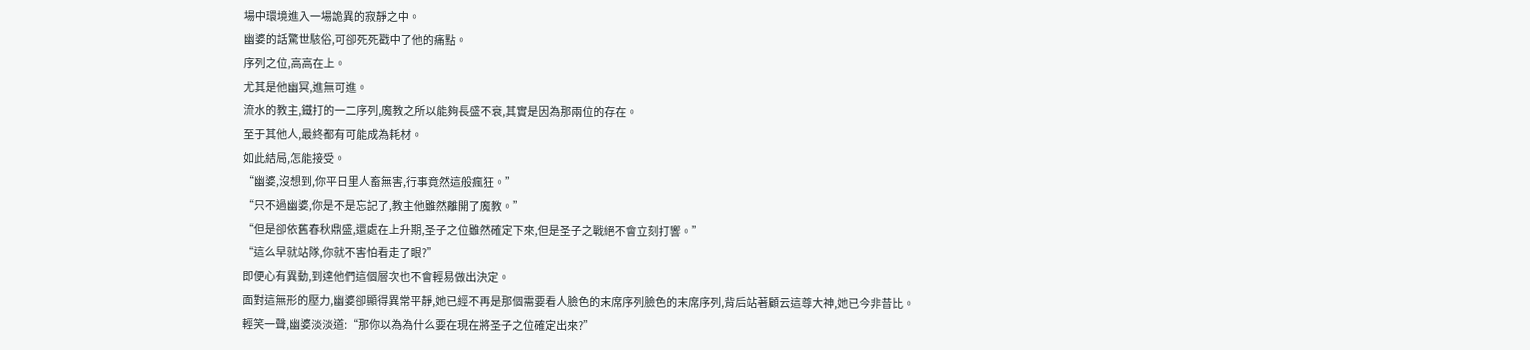場中環境進入一場詭異的寂靜之中。
幽婆的話驚世駭俗,可卻死死戳中了他的痛點。
序列之位,高高在上。
尤其是他幽冥,進無可進。
流水的教主,鐵打的一二序列,魔教之所以能夠長盛不衰,其實是因為那兩位的存在。
至于其他人,最終都有可能成為耗材。
如此結局,怎能接受。
“幽婆,沒想到,你平日里人畜無害,行事竟然這般瘋狂。”
“只不過幽婆,你是不是忘記了,教主他雖然離開了魔教。”
“但是卻依舊春秋鼎盛,還處在上升期,圣子之位雖然確定下來,但是圣子之戰絕不會立刻打響。”
“這么早就站隊,你就不害怕看走了眼?”
即便心有異動,到達他們這個層次也不會輕易做出決定。
面對這無形的壓力,幽婆卻顯得異常平靜,她已經不再是那個需要看人臉色的末席序列臉色的末席序列,背后站著顧云這尊大神,她已今非昔比。
輕笑一聲,幽婆淡淡道:“那你以為為什么要在現在將圣子之位確定出來?”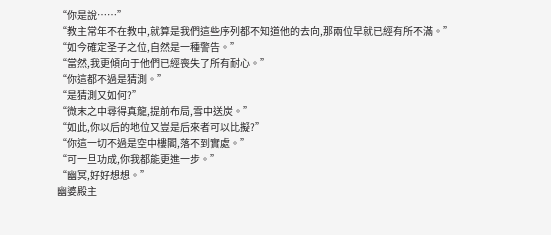“你是說……”
“教主常年不在教中,就算是我們這些序列都不知道他的去向,那兩位早就已經有所不滿。”
“如今確定圣子之位,自然是一種警告。”
“當然,我更傾向于他們已經喪失了所有耐心。”
“你這都不過是猜測。”
“是猜測又如何?”
“微末之中尋得真龍,提前布局,雪中送炭。”
“如此,你以后的地位又豈是后來者可以比擬?”
“你這一切不過是空中樓閣,落不到實處。”
“可一旦功成,你我都能更進一步。”
“幽冥,好好想想。”
幽婆殿主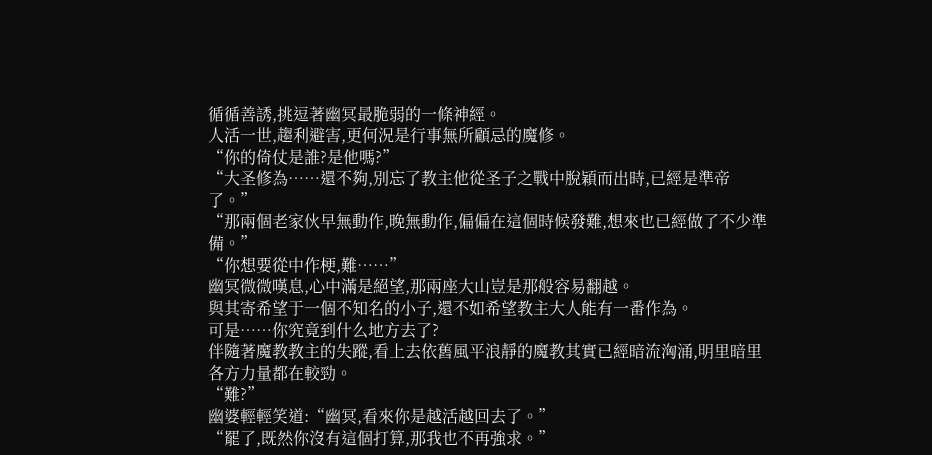循循善誘,挑逗著幽冥最脆弱的一條神經。
人活一世,趨利避害,更何況是行事無所顧忌的魔修。
“你的倚仗是誰?是他嗎?”
“大圣修為……還不夠,別忘了教主他從圣子之戰中脫穎而出時,已經是準帝了。”
“那兩個老家伙早無動作,晚無動作,偏偏在這個時候發難,想來也已經做了不少準備。”
“你想要從中作梗,難……”
幽冥微微嘆息,心中滿是絕望,那兩座大山豈是那般容易翻越。
與其寄希望于一個不知名的小子,還不如希望教主大人能有一番作為。
可是……你究竟到什么地方去了?
伴隨著魔教教主的失蹤,看上去依舊風平浪靜的魔教其實已經暗流洶涌,明里暗里各方力量都在較勁。
“難?”
幽婆輕輕笑道:“幽冥,看來你是越活越回去了。”
“罷了,既然你沒有這個打算,那我也不再強求。”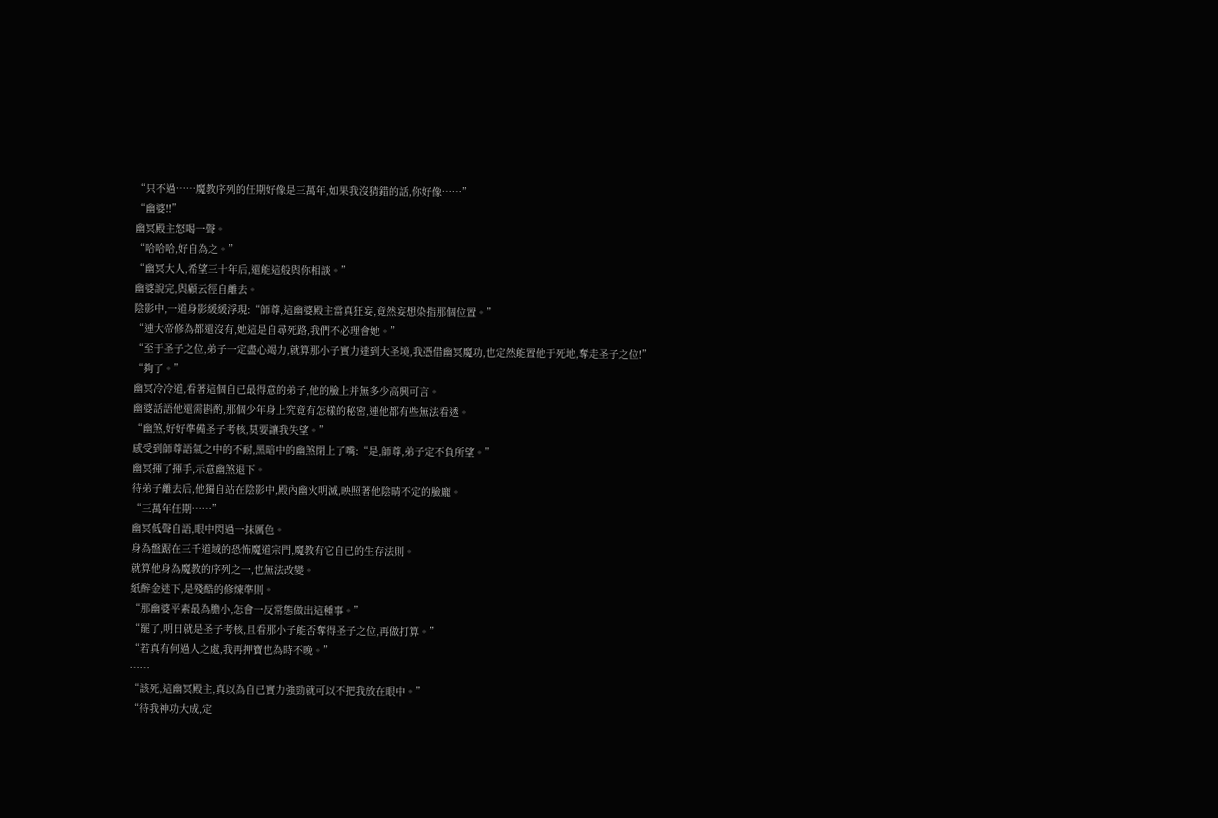“只不過……魔教序列的任期好像是三萬年,如果我沒猜錯的話,你好像……”
“幽婆!!”
幽冥殿主怒喝一聲。
“哈哈哈,好自為之。”
“幽冥大人,希望三十年后,還能這般與你相談。”
幽婆說完,與顧云徑自離去。
陰影中,一道身影緩緩浮現:“師尊,這幽婆殿主當真狂妄,竟然妄想染指那個位置。”
“連大帝修為都還沒有,她這是自尋死路,我們不必理會她。”
“至于圣子之位,弟子一定盡心竭力,就算那小子實力達到大圣境,我憑借幽冥魔功,也定然能置他于死地,奪走圣子之位!”
“夠了。”
幽冥冷冷道,看著這個自已最得意的弟子,他的臉上并無多少高興可言。
幽婆話語他還需斟酌,那個少年身上究竟有怎樣的秘密,連他都有些無法看透。
“幽煞,好好準備圣子考核,莫要讓我失望。”
感受到師尊語氣之中的不耐,黑暗中的幽煞閉上了嘴:“是,師尊,弟子定不負所望。”
幽冥揮了揮手,示意幽煞退下。
待弟子離去后,他獨自站在陰影中,殿內幽火明滅,映照著他陰晴不定的臉龐。
“三萬年任期……”
幽冥低聲自語,眼中閃過一抹厲色。
身為盤踞在三千道域的恐怖魔道宗門,魔教有它自已的生存法則。
就算他身為魔教的序列之一,也無法改變。
紙醉金迷下,是殘酷的修煉準則。
“那幽婆平素最為膽小,怎會一反常態做出這種事。”
“罷了,明日就是圣子考核,且看那小子能否奪得圣子之位,再做打算。”
“若真有何過人之處,我再押寶也為時不晚。”
……
“該死,這幽冥殿主,真以為自已實力強勁就可以不把我放在眼中。”
“待我神功大成,定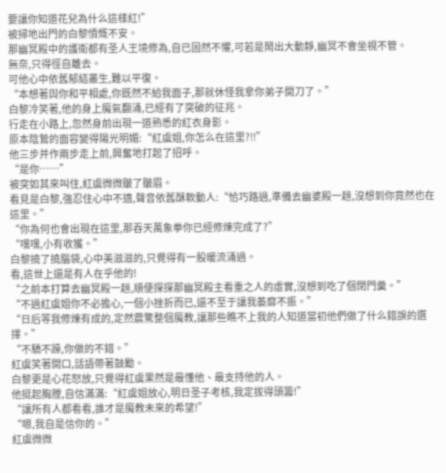要讓你知道花兒為什么這樣紅!”
被掃地出門的白黎憤慨不安。
那幽冥殿中的護衛都有圣人王境修為,自已固然不懼,可若是鬧出大動靜,幽冥不會坐視不管。
無奈,只得徑自離去。
可他心中依舊郁結叢生,難以平復。
“本想著與你和平相處,你既然不給我面子,那就休怪我拿你弟子開刀了。”
白黎冷笑著,他的身上魔氣翻涌,已經有了突破的征兆。
行走在小路上,忽然身前出現一道熟悉的紅衣身影。
原本陰鷙的面容變得陽光明媚:“紅虞姐,你怎么在這里?!!”
他三步并作兩步走上前,興奮地打起了招呼。
“是你……”
被突如其來叫住,紅虞微微皺了皺眉。
看見是白黎,強忍住心中不適,聲音依舊酥軟動人:“恰巧路過,準備去幽婆殿一趟,沒想到你竟然也在這里。”
“你為何也會出現在這里,那吞天萬象拳你已經修煉完成了?”
“嘿嘿,小有收獲。”
白黎撓了撓腦袋,心中美滋滋的,只覺得有一股暖流涌過。
看,這世上還是有人在乎他的!
“之前本打算去幽冥殿一趟,順便探探那幽冥殿主看重之人的虛實,沒想到吃了個閉門羹。”
“不過紅虞姐你不必擔心,一個小挫折而已,還不至于讓我萎靡不振。”
“日后等我修煉有成的,定然震驚整個魔教,讓那些瞧不上我的人知道當初他們做了什么錯誤的選擇。”
“不驕不躁,你做的不錯。”
紅虞笑著開口,話語帶著鼓勵。
白黎更是心花怒放,只覺得紅虞果然是最懂他、最支持他的人。
他挺起胸膛,自信滿滿:“紅虞姐放心,明日圣子考核,我定拔得頭籌!”
“讓所有人都看看,誰才是魔教未來的希望!”
“嗯,我自是信你的。”
紅虞微微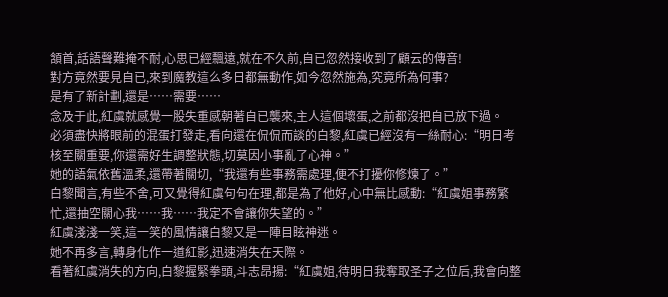頷首,話語聲難掩不耐,心思已經飄遠,就在不久前,自已忽然接收到了顧云的傳音!
對方竟然要見自已,來到魔教這么多日都無動作,如今忽然施為,究竟所為何事?
是有了新計劃,還是……需要……
念及于此,紅虞就感覺一股失重感朝著自已襲來,主人這個壞蛋,之前都沒把自已放下過。
必須盡快將眼前的混蛋打發走,看向還在侃侃而談的白黎,紅虞已經沒有一絲耐心:“明日考核至關重要,你還需好生調整狀態,切莫因小事亂了心神。”
她的語氣依舊溫柔,還帶著關切,“我還有些事務需處理,便不打擾你修煉了。”
白黎聞言,有些不舍,可又覺得紅虞句句在理,都是為了他好,心中無比感動:“紅虞姐事務繁忙,還抽空關心我……我……我定不會讓你失望的。”
紅虞淺淺一笑,這一笑的風情讓白黎又是一陣目眩神迷。
她不再多言,轉身化作一道紅影,迅速消失在天際。
看著紅虞消失的方向,白黎握緊拳頭,斗志昂揚:“紅虞姐,待明日我奪取圣子之位后,我會向整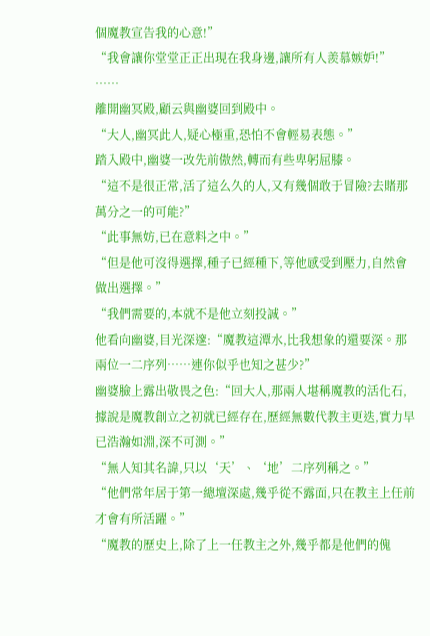個魔教宣告我的心意!”
“我會讓你堂堂正正出現在我身邊,讓所有人羨慕嫉妒!”
……
離開幽冥殿,顧云與幽婆回到殿中。
“大人,幽冥此人,疑心極重,恐怕不會輕易表態。”
踏入殿中,幽婆一改先前傲然,轉而有些卑躬屈膝。
“這不是很正常,活了這么久的人,又有幾個敢于冒險?去賭那萬分之一的可能?”
“此事無妨,已在意料之中。”
“但是他可沒得選擇,種子已經種下,等他感受到壓力,自然會做出選擇。”
“我們需要的,本就不是他立刻投誠。”
他看向幽婆,目光深邃:“魔教這潭水,比我想象的還要深。那兩位一二序列……連你似乎也知之甚少?”
幽婆臉上露出敬畏之色:“回大人,那兩人堪稱魔教的活化石,據說是魔教創立之初就已經存在,歷經無數代教主更迭,實力早已浩瀚如淵,深不可測。”
“無人知其名諱,只以‘天’、‘地’二序列稱之。”
“他們常年居于第一總壇深處,幾乎從不露面,只在教主上任前才會有所活躍。”
“魔教的歷史上,除了上一任教主之外,幾乎都是他們的傀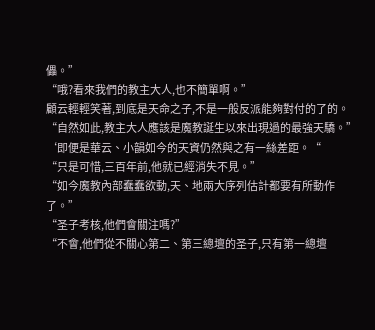儡。”
“哦?看來我們的教主大人,也不簡單啊。”
顧云輕輕笑著,到底是天命之子,不是一般反派能夠對付的了的。
“自然如此,教主大人應該是魔教誕生以來出現過的最強天驕。”
‘即便是華云、小韻如今的天資仍然與之有一絲差距。“
“只是可惜,三百年前,他就已經消失不見。”
“如今魔教內部蠢蠢欲動,天、地兩大序列估計都要有所動作了。”
“圣子考核,他們會關注嗎?”
“不會,他們從不關心第二、第三總壇的圣子,只有第一總壇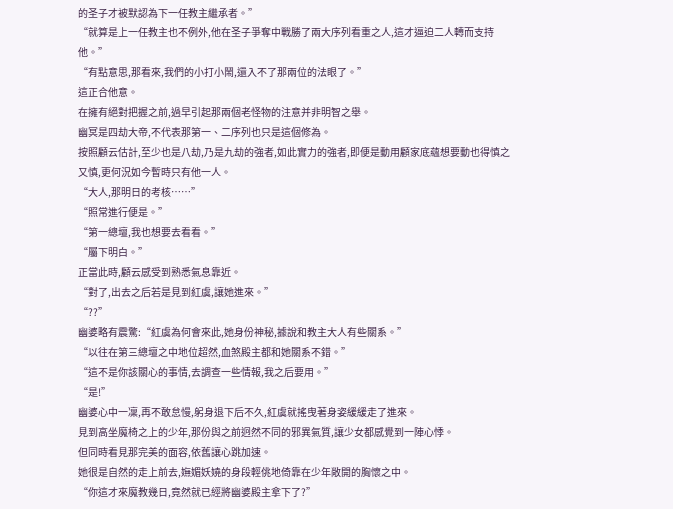的圣子才被默認為下一任教主繼承者。”
“就算是上一任教主也不例外,他在圣子爭奪中戰勝了兩大序列看重之人,這才逼迫二人轉而支持他。”
“有點意思,那看來,我們的小打小鬧,還入不了那兩位的法眼了。”
這正合他意。
在擁有絕對把握之前,過早引起那兩個老怪物的注意并非明智之舉。
幽冥是四劫大帝,不代表那第一、二序列也只是這個修為。
按照顧云估計,至少也是八劫,乃是九劫的強者,如此實力的強者,即便是動用顧家底蘊想要動也得慎之又慎,更何況如今暫時只有他一人。
“大人,那明日的考核……”
“照常進行便是。”
“第一總壇,我也想要去看看。”
“屬下明白。”
正當此時,顧云感受到熟悉氣息靠近。
“對了,出去之后若是見到紅虞,讓她進來。”
“??”
幽婆略有震驚:“紅虞為何會來此,她身份神秘,據說和教主大人有些關系。”
“以往在第三總壇之中地位超然,血煞殿主都和她關系不錯。”
“這不是你該關心的事情,去調查一些情報,我之后要用。”
“是!”
幽婆心中一凜,再不敢怠慢,躬身退下后不久,紅虞就搖曳著身姿緩緩走了進來。
見到高坐魔椅之上的少年,那份與之前迥然不同的邪異氣質,讓少女都感覺到一陣心悸。
但同時看見那完美的面容,依舊讓心跳加速。
她很是自然的走上前去,嫵媚妖嬈的身段輕佻地倚靠在少年敞開的胸懷之中。
“你這才來魔教幾日,竟然就已經將幽婆殿主拿下了?”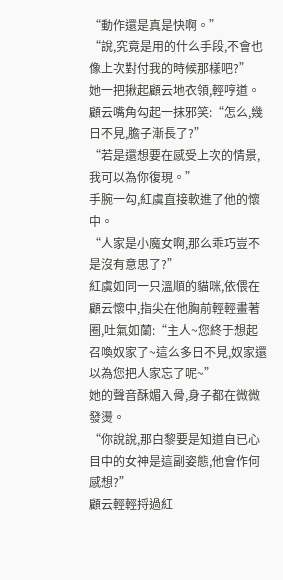“動作還是真是快啊。”
“說,究竟是用的什么手段,不會也像上次對付我的時候那樣吧?”
她一把揪起顧云地衣領,輕哼道。
顧云嘴角勾起一抹邪笑:“怎么,幾日不見,膽子漸長了?”
“若是還想要在感受上次的情景,我可以為你復現。”
手腕一勾,紅虞直接軟進了他的懷中。
“人家是小魔女啊,那么乖巧豈不是沒有意思了?”
紅虞如同一只溫順的貓咪,依偎在顧云懷中,指尖在他胸前輕輕畫著圈,吐氣如蘭:“主人~您終于想起召喚奴家了~這么多日不見,奴家還以為您把人家忘了呢~”
她的聲音酥媚入骨,身子都在微微發燙。
“你說說,那白黎要是知道自已心目中的女神是這副姿態,他會作何感想?”
顧云輕輕捋過紅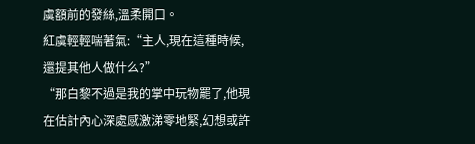虞額前的發絲,溫柔開口。
紅虞輕輕喘著氣:“主人,現在這種時候,還提其他人做什么?”
“那白黎不過是我的掌中玩物罷了,他現在估計內心深處感激涕零地緊,幻想或許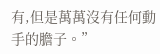有,但是萬萬沒有任何動手的膽子。”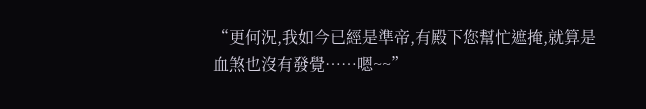“更何況,我如今已經是準帝,有殿下您幫忙遮掩,就算是血煞也沒有發覺……嗯~~”